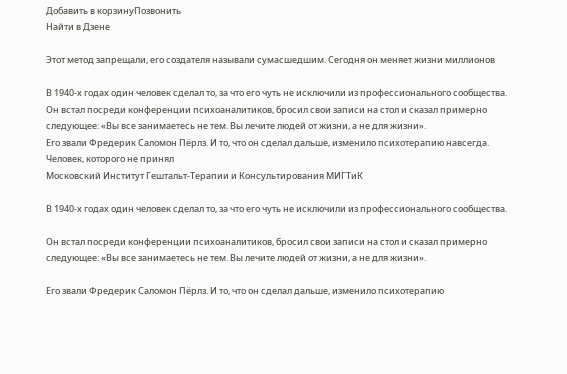Добавить в корзинуПозвонить
Найти в Дзене

Этот метод запрещали, его создателя называли сумасшедшим. Сегодня он меняет жизни миллионов

В 1940-х годах один человек сделал то, за что его чуть не исключили из профессионального сообщества.
Он встал посреди конференции психоаналитиков, бросил свои записи на стол и сказал примерно следующее: «Вы все занимаетесь не тем. Вы лечите людей от жизни, а не для жизни».
Его звали Фредерик Саломон Пёрлз. И то, что он сделал дальше, изменило психотерапию навсегда.
Человек, которого не принял
Московский Институт Гештальт-Терапии и Консультирования МИГТиК

В 1940-х годах один человек сделал то, за что его чуть не исключили из профессионального сообщества.

Он встал посреди конференции психоаналитиков, бросил свои записи на стол и сказал примерно следующее: «Вы все занимаетесь не тем. Вы лечите людей от жизни, а не для жизни».

Его звали Фредерик Саломон Пёрлз. И то, что он сделал дальше, изменило психотерапию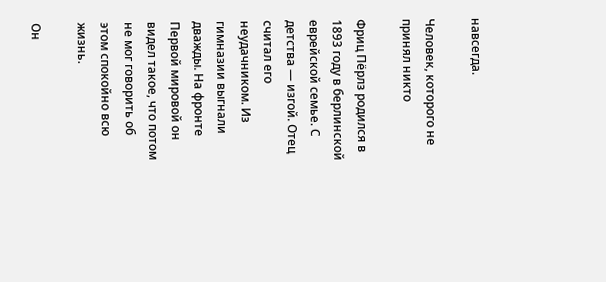навсегда.

Человек, которого не принял никто

Фриц Пёрлз родился в 1893 году в берлинской еврейской семье. С детства — изгой. Отец считал его неудачником. Из гимназии выгнали дважды. На фронте Первой мировой он видел такое, что потом не мог говорить об этом спокойно всю жизнь.

Он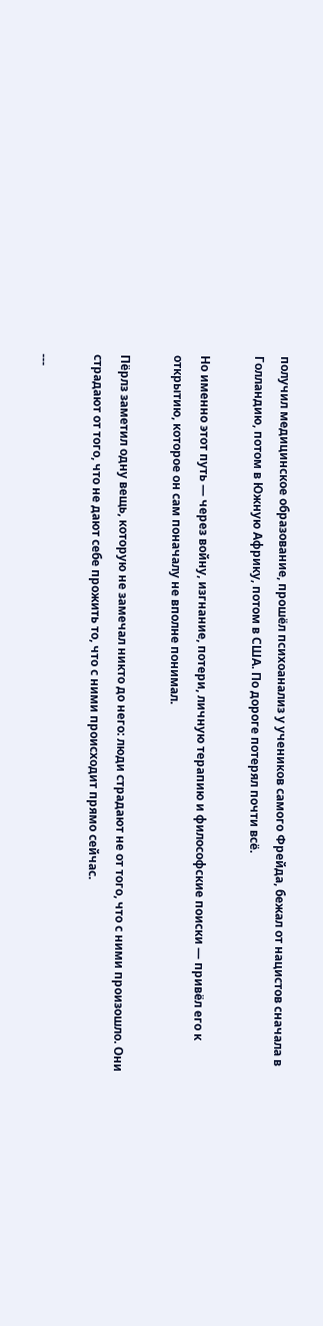получил медицинское образование, прошёл психоанализ у учеников самого Фрейда, бежал от нацистов сначала в Голландию, потом в Южную Африку, потом в США. По дороге потерял почти всё.

Но именно этот путь — через войну, изгнание, потери, личную терапию и философские поиски — привёл его к открытию, которое он сам поначалу не вполне понимал.

Пёрлз заметил одну вещь, которую не замечал никто до него: люди страдают не от того, что с ними произошло. Они страдают от того, что не дают себе прожить то, что с ними происходит прямо сейчас.

---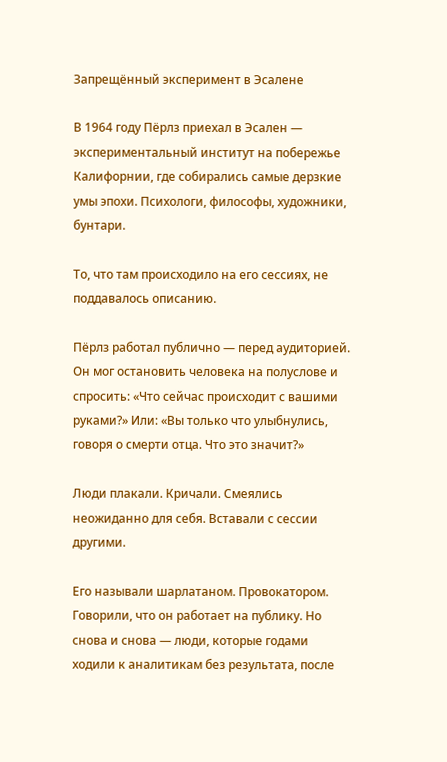Запрещённый эксперимент в Эсалене

В 1964 году Пёрлз приехал в Эсален — экспериментальный институт на побережье Калифорнии, где собирались самые дерзкие умы эпохи. Психологи, философы, художники, бунтари.

То, что там происходило на его сессиях, не поддавалось описанию.

Пёрлз работал публично — перед аудиторией. Он мог остановить человека на полуслове и спросить: «Что сейчас происходит с вашими руками?» Или: «Вы только что улыбнулись, говоря о смерти отца. Что это значит?»

Люди плакали. Кричали. Смеялись неожиданно для себя. Вставали с сессии другими.

Его называли шарлатаном. Провокатором. Говорили, что он работает на публику. Но снова и снова — люди, которые годами ходили к аналитикам без результата, после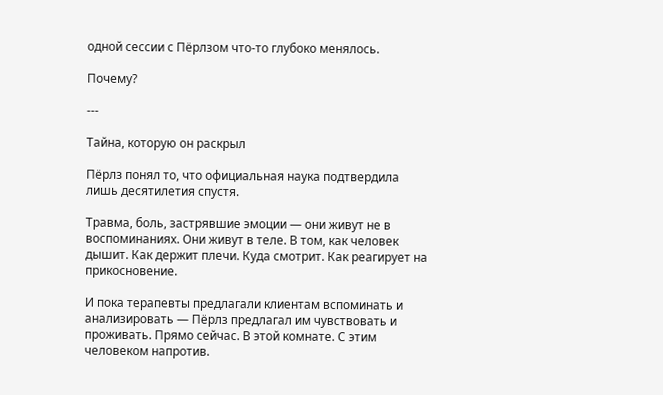одной сессии с Пёрлзом что-то глубоко менялось.

Почему?

---

Тайна, которую он раскрыл

Пёрлз понял то, что официальная наука подтвердила лишь десятилетия спустя.

Травма, боль, застрявшие эмоции — они живут не в воспоминаниях. Они живут в теле. В том, как человек дышит. Как держит плечи. Куда смотрит. Как реагирует на прикосновение.

И пока терапевты предлагали клиентам вспоминать и анализировать — Пёрлз предлагал им чувствовать и проживать. Прямо сейчас. В этой комнате. С этим человеком напротив.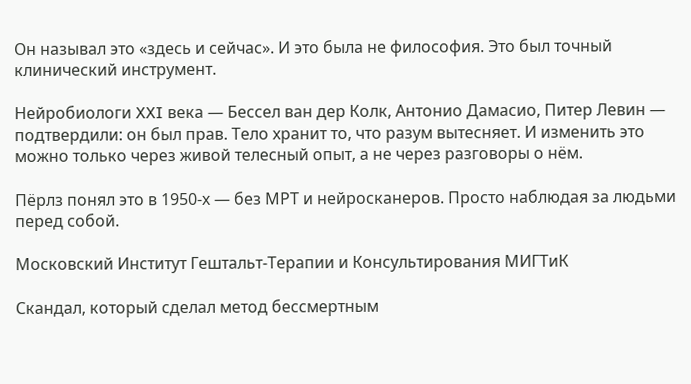Он называл это «здесь и сейчас». И это была не философия. Это был точный клинический инструмент.

Нейробиологи XXI века — Бессел ван дер Колк, Антонио Дамасио, Питер Левин — подтвердили: он был прав. Тело хранит то, что разум вытесняет. И изменить это можно только через живой телесный опыт, а не через разговоры о нём.

Пёрлз понял это в 1950-х — без МРТ и нейросканеров. Просто наблюдая за людьми перед собой.

Московский Институт Гештальт-Терапии и Консультирования МИГТиК

Скандал, который сделал метод бессмертным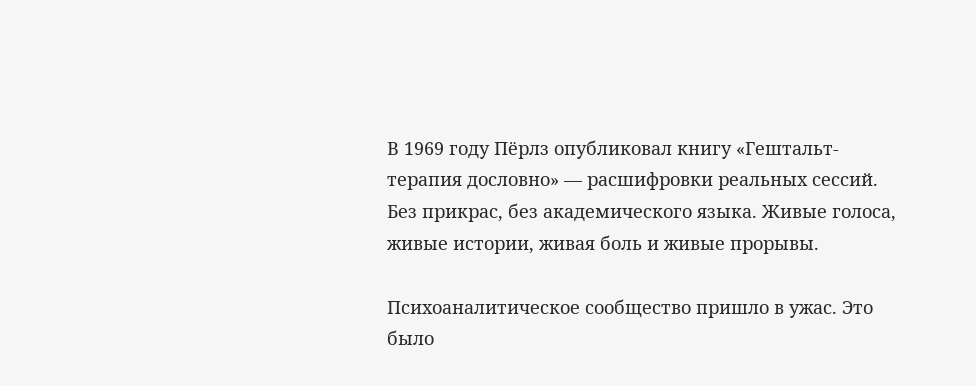В 1969 году Пёрлз опубликовал книгу «Гештальт-терапия дословно» — расшифровки реальных сессий. Без прикрас, без академического языка. Живые голоса, живые истории, живая боль и живые прорывы.

Психоаналитическое сообщество пришло в ужас. Это было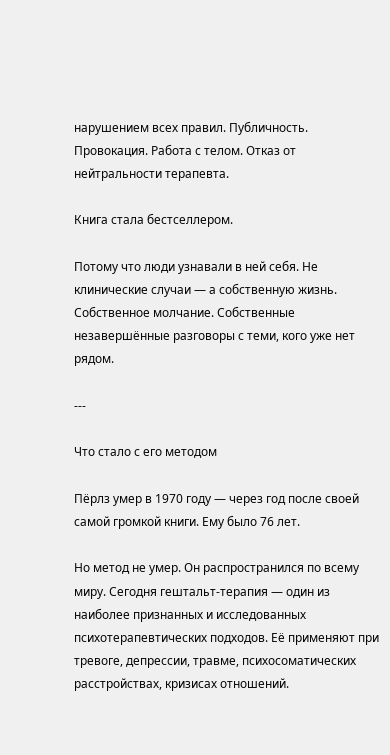нарушением всех правил. Публичность. Провокация. Работа с телом. Отказ от нейтральности терапевта.

Книга стала бестселлером.

Потому что люди узнавали в ней себя. Не клинические случаи — а собственную жизнь. Собственное молчание. Собственные незавершённые разговоры с теми, кого уже нет рядом.

---

Что стало с его методом

Пёрлз умер в 1970 году — через год после своей самой громкой книги. Ему было 76 лет.

Но метод не умер. Он распространился по всему миру. Сегодня гештальт-терапия — один из наиболее признанных и исследованных психотерапевтических подходов. Её применяют при тревоге, депрессии, травме, психосоматических расстройствах, кризисах отношений.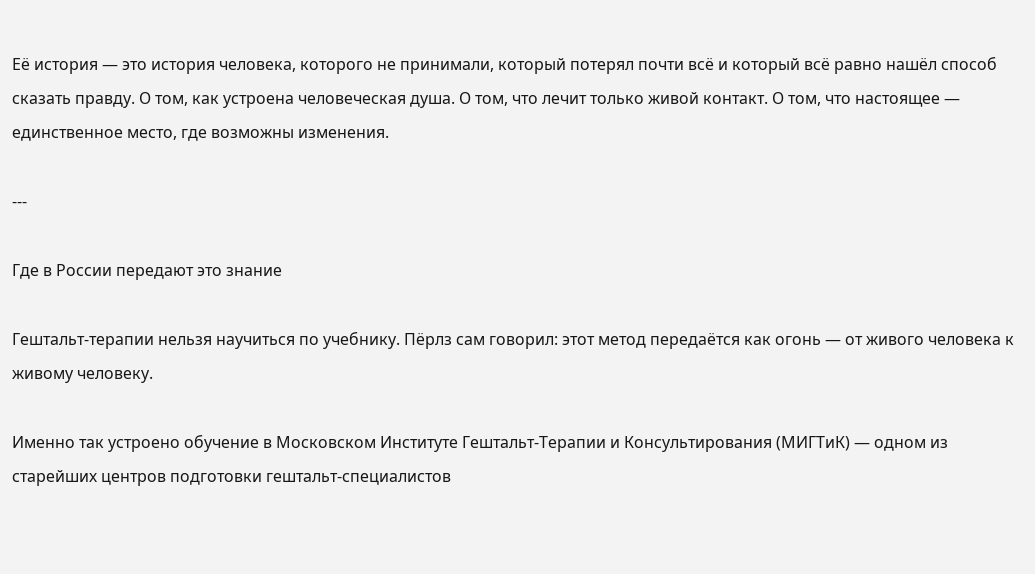Её история — это история человека, которого не принимали, который потерял почти всё и который всё равно нашёл способ сказать правду. О том, как устроена человеческая душа. О том, что лечит только живой контакт. О том, что настоящее — единственное место, где возможны изменения.

---

Где в России передают это знание

Гештальт-терапии нельзя научиться по учебнику. Пёрлз сам говорил: этот метод передаётся как огонь — от живого человека к живому человеку.

Именно так устроено обучение в Московском Институте Гештальт-Терапии и Консультирования (МИГТиК) — одном из старейших центров подготовки гештальт-специалистов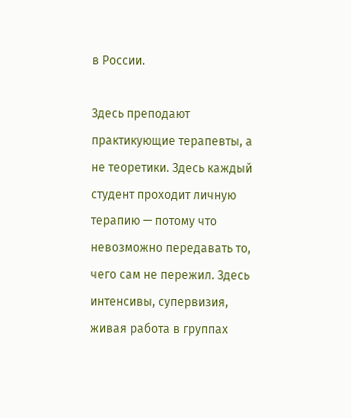в России.

Здесь преподают практикующие терапевты, а не теоретики. Здесь каждый студент проходит личную терапию — потому что невозможно передавать то, чего сам не пережил. Здесь интенсивы, супервизия, живая работа в группах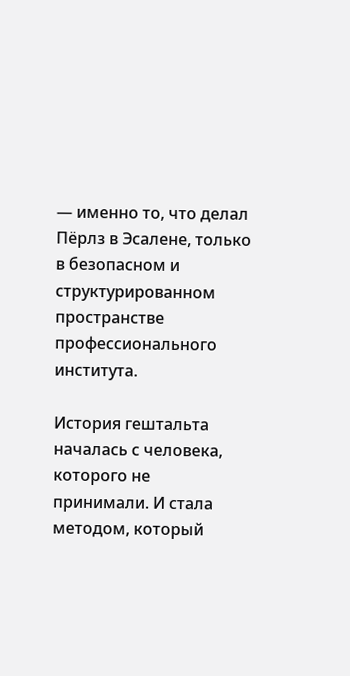— именно то, что делал Пёрлз в Эсалене, только в безопасном и структурированном пространстве профессионального института.

История гештальта началась с человека, которого не принимали. И стала методом, который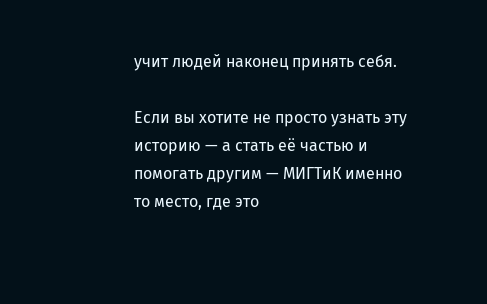учит людей наконец принять себя.

Если вы хотите не просто узнать эту историю — а стать её частью и помогать другим — МИГТиК именно то место, где это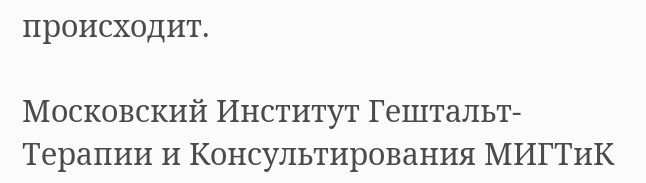происходит.

Московский Институт Гештальт-Терапии и Консультирования МИГТиК